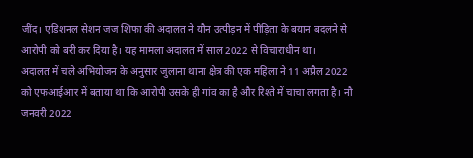जींद। एडिशनल सेशन जज शिफा की अदालत ने यौन उत्पीड़न में पीड़िता के बयान बदलने से आरोपी को बरी कर दिया है। यह मामला अदालत में साल 2022 से विचाराधीन था।
अदालत में चले अभियोजन के अनुसार जुलाना थाना क्षेत्र की एक महिला ने 11 अप्रैल 2022 को एफआईआर में बताया था कि आरोपी उसके ही गांव का है और रिश्ते में चाचा लगता है। नौ जनवरी 2022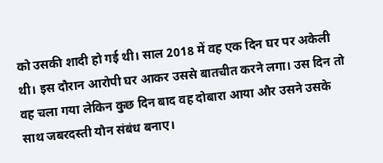को उसकी शादी हो गई थी। साल 2018 में वह एक दिन घर पर अकेली थी। इस दौरान आरोपी घर आकर उससे बातचीत करने लगा। उस दिन तो वह चला गया लेकिन कुछ दिन बाद वह दोबारा आया और उसने उसके साथ जबरदस्ती यौन संबंध बनाए।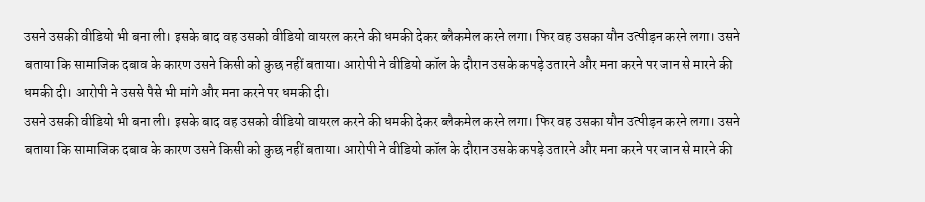उसने उसकी वीडियो भी बना ली। इसके बाद वह उसको वीडियो वायरल करने की धमकी देकर ब्लैकमेल करने लगा। फिर वह उसका यौन उत्पीड़न करने लगा। उसने बताया कि सामाजिक दबाव के कारण उसने किसी को कुछ नहीं बताया। आरोपी ने वीडियो कॉल के दौरान उसके कपड़े उतारने और मना करने पर जान से मारने की धमकी दी। आरोपी ने उससे पैसे भी मांगे और मना करने पर धमकी दी।
उसने उसकी वीडियो भी बना ली। इसके बाद वह उसको वीडियो वायरल करने की धमकी देकर ब्लैकमेल करने लगा। फिर वह उसका यौन उत्पीड़न करने लगा। उसने बताया कि सामाजिक दबाव के कारण उसने किसी को कुछ नहीं बताया। आरोपी ने वीडियो कॉल के दौरान उसके कपड़े उतारने और मना करने पर जान से मारने की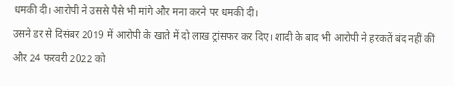धमकी दी। आरोपी ने उससे पैसे भी मांगे और मना करने पर धमकी दी।
उसने डर से दिसंबर 2019 में आरोपी के खाते में दो लाख ट्रांसफर कर दिए। शादी के बाद भी आरोपी ने हरकतें बंद नहीं कीं और 24 फरवरी 2022 को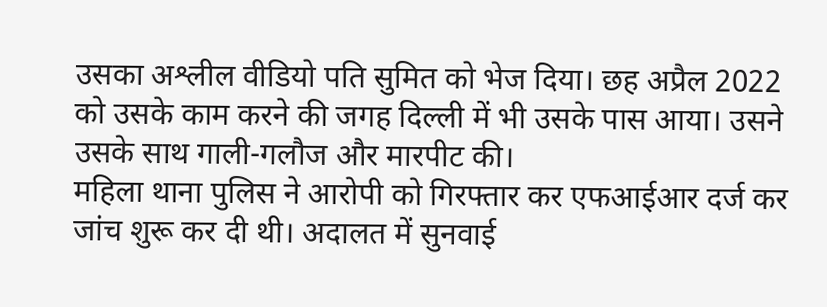उसका अश्लील वीडियो पति सुमित को भेज दिया। छह अप्रैल 2022 को उसके काम करने की जगह दिल्ली में भी उसके पास आया। उसने उसके साथ गाली-गलौज और मारपीट की।
महिला थाना पुलिस ने आरोपी को गिरफ्तार कर एफआईआर दर्ज कर जांच शुरू कर दी थी। अदालत में सुनवाई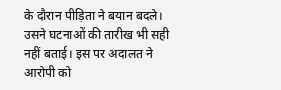के दौरान पीड़िता ने बयान बदले। उसने घटनाओं की तारीख भी सही नहीं बताई। इस पर अदालत ने आरोपी को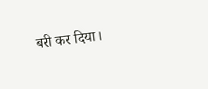बरी कर दिया।